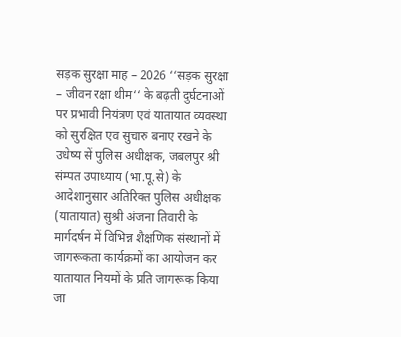सड़क सुरक्षा माह – 2026 ‘‘सड़क सुरक्षा – जीवन रक्षा थीम‘‘ के बढ़ती दुर्घटनाओं पर प्रभावी नियंत्रण एवं यातायात व्यवस्था को सुरक्षित एव सुचारु बनाए रखने के उधेष्य सें पुलिस अधीक्षक, जबलपुर श्री संम्पत उपाध्याय (भा.पू.से) के आदेशानुसार अतिरिक्त पुलिस अधीक्षक (यातायात) सुश्री अंजना तिवारी के मार्गदर्षन में विभिन्न शैक्षणिक संस्थानों में जागरूकता कार्यक्रमों का आयोजन कर यातायात नियमों के प्रति जागरूक किया जा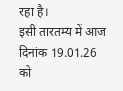रहा है।
इसी तारतम्य में आज दिनांक 19.01.26 को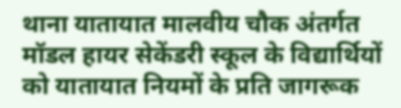थाना यातायात मालवीय चौक अंतर्गत मॉडल हायर सेकेंडरी स्कूल के विद्यार्थियों को यातायात नियमों के प्रति जागरूक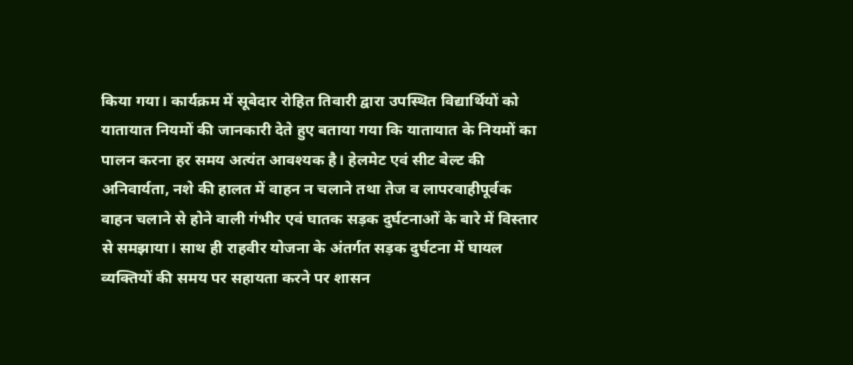किया गया। कार्यक्रम में सूबेदार रोहित तिवारी द्वारा उपस्थित विद्यार्थियों को यातायात नियमों की जानकारी देते हुए बताया गया कि यातायात के नियमों का पालन करना हर समय अत्यंत आवश्यक है। हेलमेट एवं सीट बेल्ट की अनिवार्यता, नशे की हालत में वाहन न चलाने तथा तेज व लापरवाहीपूर्वक वाहन चलाने से होने वाली गंभीर एवं घातक सड़क दुर्घटनाओं के बारे में विस्तार से समझाया। साथ ही राहवीर योजना के अंतर्गत सड़क दुर्घटना में घायल व्यक्तियों की समय पर सहायता करने पर शासन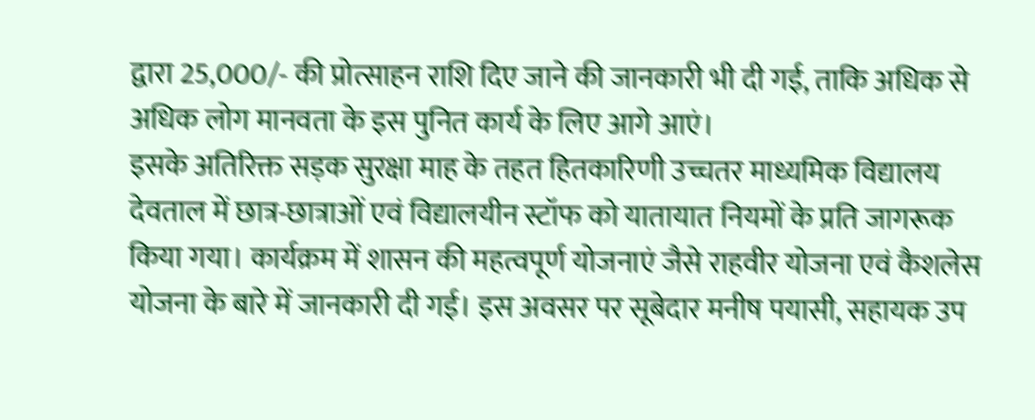द्वारा 25,000/- की प्रोत्साहन राशि दिए जाने की जानकारी भी दी गई, ताकि अधिक से अधिक लोग मानवता के इस पुनित कार्य के लिए आगे आएं।
इसके अतिरिक्त सड़क सुरक्षा माह के तहत हितकारिणी उच्चतर माध्यमिक विद्यालय देवताल में छात्र-छात्राओं एवं विद्यालयीन स्टॉफ को यातायात नियमों के प्रति जागरूक किया गया। कार्यक्रम में शासन की महत्वपूर्ण योजनाएं जैसे राहवीर योजना एवं कैशलेस योजना के बारे में जानकारी दी गई। इस अवसर पर सूबेदार मनीष पयासी, सहायक उप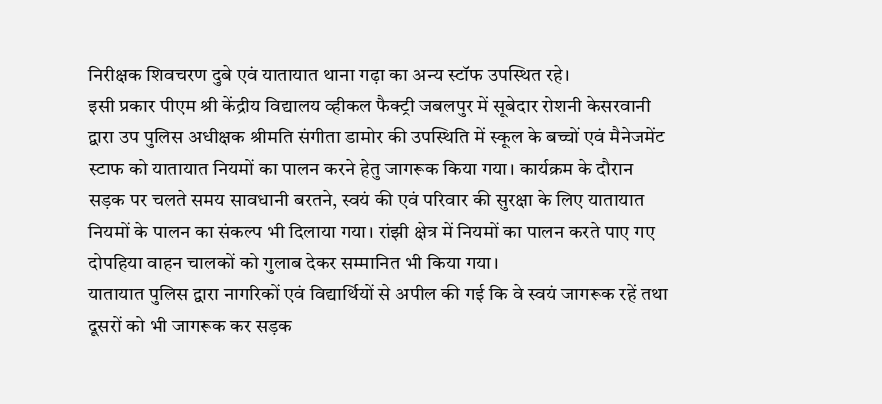निरीक्षक शिवचरण दुबे एवं यातायात थाना गढ़ा का अन्य स्टॉफ उपस्थित रहे।
इसी प्रकार पीएम श्री केंद्रीय विद्यालय व्हीकल फैक्ट्री जबलपुर में सूबेदार रोशनी केसरवानी द्वारा उप पुलिस अधीक्षक श्रीमति संगीता डामोर की उपस्थिति में स्कूल के बच्चों एवं मैनेजमेंट स्टाफ को यातायात नियमों का पालन करने हेतु जागरूक किया गया। कार्यक्रम के दौरान सड़क पर चलते समय सावधानी बरतने, स्वयं की एवं परिवार की सुरक्षा के लिए यातायात नियमों के पालन का संकल्प भी दिलाया गया। रांझी क्षेत्र में नियमों का पालन करते पाए गए दोपहिया वाहन चालकों को गुलाब देकर सम्मानित भी किया गया।
यातायात पुलिस द्वारा नागरिकों एवं विद्यार्थियों से अपील की गई कि वे स्वयं जागरूक रहें तथा दूसरों को भी जागरूक कर सड़क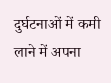दुर्घटनाओं में कमी लाने में अपना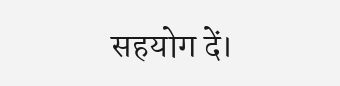सहयोग दें।